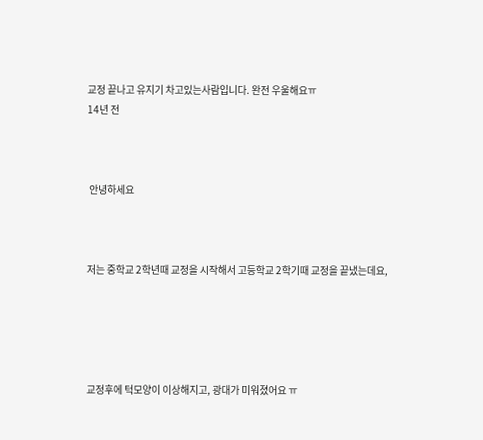교정 끝나고 유지기 차고있는사람입니다. 완전 우울해요ㅠ
14년 전



 안녕하세요



저는 중학교 2학년때 교정을 시작해서 고등학교 2학기때 교정을 끝냈는데요,





교정후에 턱모양이 이상해지고, 광대가 미워졌어요 ㅠ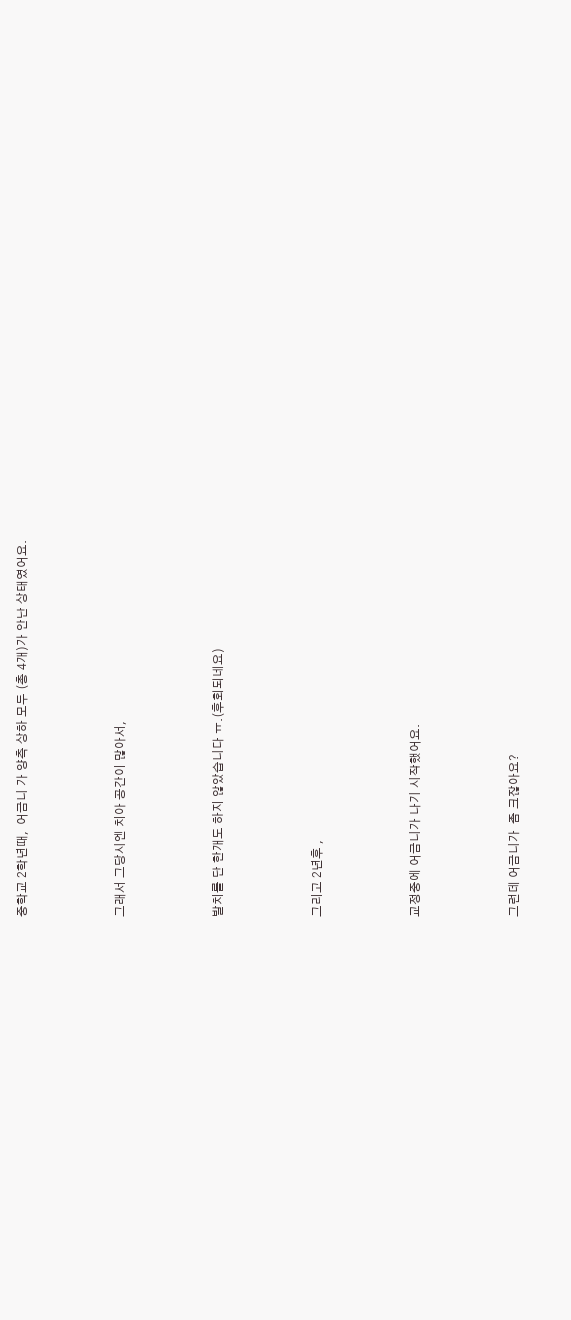중학교 2학년때,  어금니 가 양측 상하 모두 (총 4개)가 안난 상태였어요.



그래서 그당시엔 치아 공간이 많아서,



발치를 단 한개도 하지 않았습니다 ㅠ.(후회되네요)



그리고 2년후 ,



교정중에 어금니가 나기 시작했어요.



그런데 어금니가  좀 크잖아요?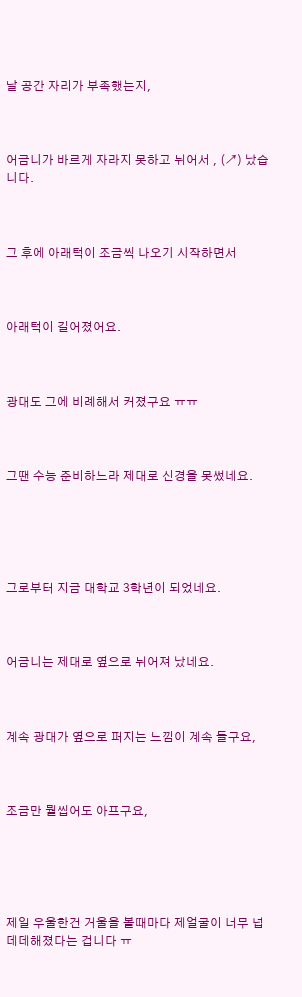날 공간 자리가 부족했는지,



어금니가 바르게 자라지 못하고 뉘어서 , (↗) 났습니다.



그 후에 아래턱이 조금씩 나오기 시작하면서



아래턱이 길어졌어요.



광대도 그에 비례해서 커졌구요 ㅠㅠ



그땐 수능 준비하느라 제대로 신경을 못썼네요.





그로부터 지금 대학교 3학년이 되었네요.



어금니는 제대로 옆으로 뉘어져 났네요.



계속 광대가 옆으로 퍼지는 느낌이 계속 들구요,



조금만 뭘씹어도 아프구요,





제일 우울한건 거울을 볼때마다 제얼굴이 너무 넙데데해졌다는 겁니다 ㅠ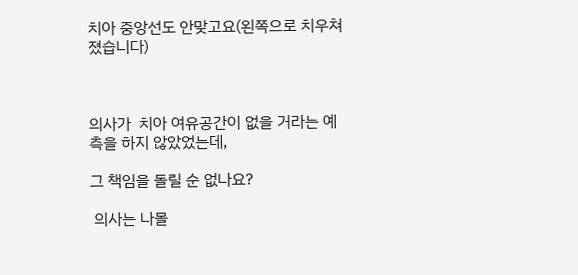치아 중앙선도 안맞고요(왼쪽으로 치우쳐졌습니다)



의사가  치아 여유공간이 없을 거라는 예측을 하지 않았었는데,

그 책임을 돌릴 순 없나요?

 의사는 나몰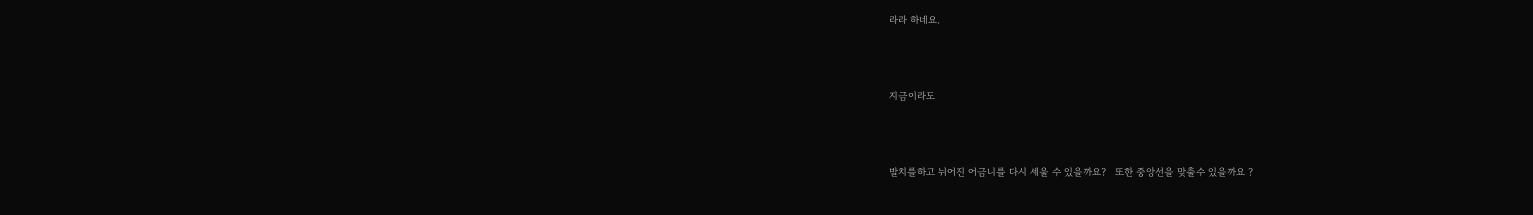라라 하네요.



지금이라도



발치를하고 뉘어진 어금니를 다시 세울 수 있을까요?   또한 중앙선을 맞출수 있을까요 ?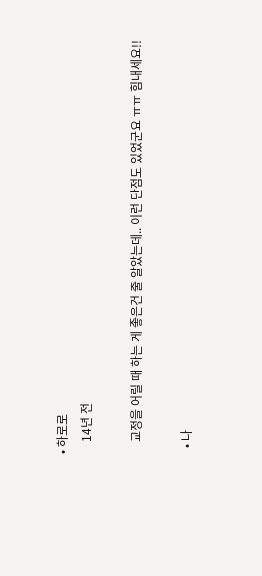• 하로로
    14년 전

    교정을 어릴 때 하는 게 좋은건 줄 알았는데.. 이런 단점도 있었군요 ㅠㅠ 힘내세요!!

  • 나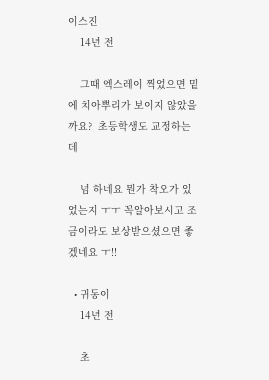이스진
    14년 전

    그때 엑스레이 찍었으면 밑에 치아뿌리가 보이지 않았을까요?  초등학생도 교정하는데

    넘 하네요 뭔가 착오가 있었는지 ㅜㅜ 꼭알아보시고 조금이라도 보상받으셨으면 좋겠네요 ㅜ!!

  • 귀동이
    14년 전

    초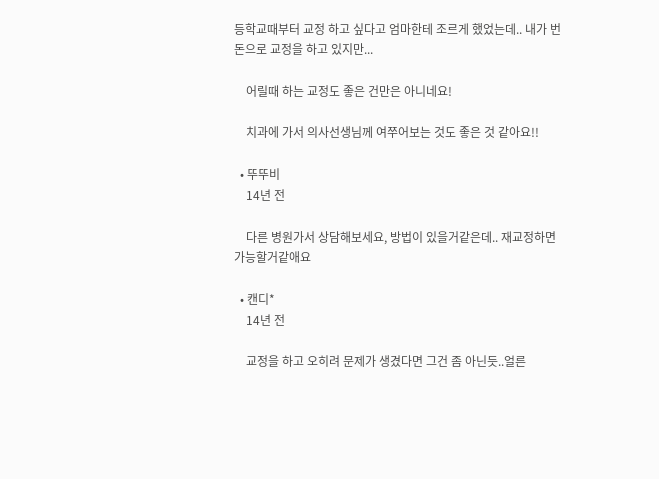등학교때부터 교정 하고 싶다고 엄마한테 조르게 했었는데.. 내가 번 돈으로 교정을 하고 있지만...

    어릴때 하는 교정도 좋은 건만은 아니네요!

    치과에 가서 의사선생님께 여쭈어보는 것도 좋은 것 같아요!!

  • 뚜뚜비
    14년 전

    다른 병원가서 상담해보세요, 방법이 있을거같은데.. 재교정하면 가능할거같애요

  • 캔디*
    14년 전

    교정을 하고 오히려 문제가 생겼다면 그건 좀 아닌듯..얼른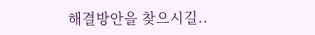해결방안을 찾으시길..